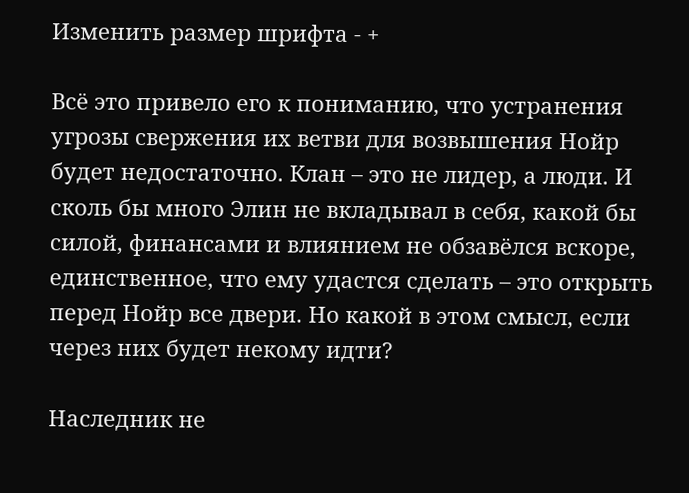Изменить размер шрифта - +

Всё это привело его к пониманию, что устранения угрозы свержения их ветви для возвышения Нойр будет недостаточно. Клан – это не лидер, а люди. И сколь бы много Элин не вкладывал в себя, какой бы силой, финансами и влиянием не обзавёлся вскоре, единственное, что ему удастся сделать – это открыть перед Нойр все двери. Но какой в этом смысл, если через них будет некому идти?

Наследник не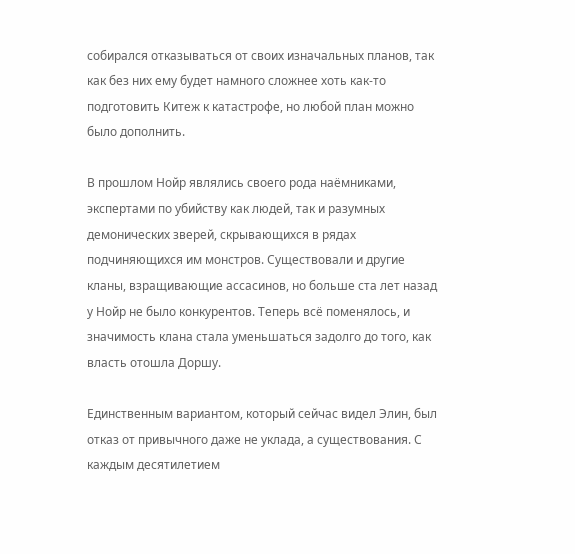собирался отказываться от своих изначальных планов, так как без них ему будет намного сложнее хоть как-то подготовить Китеж к катастрофе, но любой план можно было дополнить.

В прошлом Нойр являлись своего рода наёмниками, экспертами по убийству как людей, так и разумных демонических зверей, скрывающихся в рядах подчиняющихся им монстров. Существовали и другие кланы, взращивающие ассасинов, но больше ста лет назад у Нойр не было конкурентов. Теперь всё поменялось, и значимость клана стала уменьшаться задолго до того, как власть отошла Доршу.

Единственным вариантом, который сейчас видел Элин, был отказ от привычного даже не уклада, а существования. С каждым десятилетием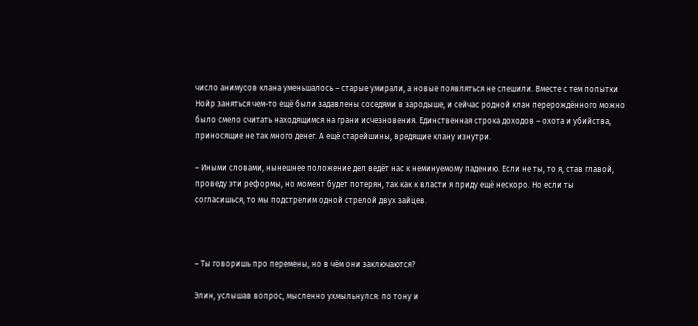число анимусов клана уменьшалось – старые умирали, а новые появляться не спешили. Вместе с тем попытки Нойр заняться чем-то ещё были задавлены соседями в зародыше, и сейчас родной клан перерождённого можно было смело считать находящимся на грани исчезновения. Единственная строка доходов – охота и убийства, приносящие не так много денег. А ещё старейшины, вредящие клану изнутри.

– Иными словами, нынешнее положение дел ведёт нас к неминуемому падению. Если не ты, то я, став главой, проведу эти реформы, но момент будет потерян, так как к власти я приду ещё нескоро. Но если ты согласишься, то мы подстрелим одной стрелой двух зайцев.



– Ты говоришь про перемены, но в чём они заключаются?

Элин, услышав вопрос, мысленно ухмыльнулся: по тону и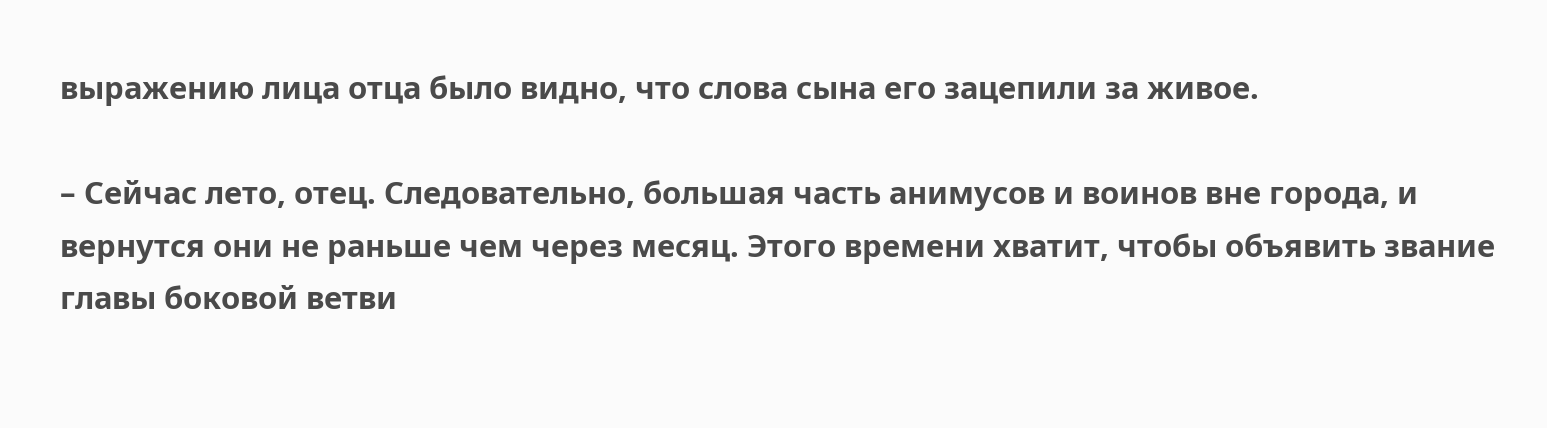выражению лица отца было видно, что слова сына его зацепили за живое.

– Сейчас лето, отец. Следовательно, большая часть анимусов и воинов вне города, и вернутся они не раньше чем через месяц. Этого времени хватит, чтобы объявить звание главы боковой ветви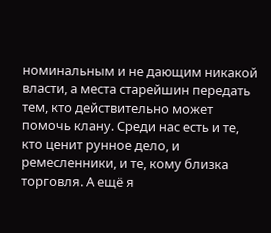номинальным и не дающим никакой власти, а места старейшин передать тем, кто действительно может помочь клану. Среди нас есть и те, кто ценит рунное дело, и ремесленники, и те, кому близка торговля. А ещё я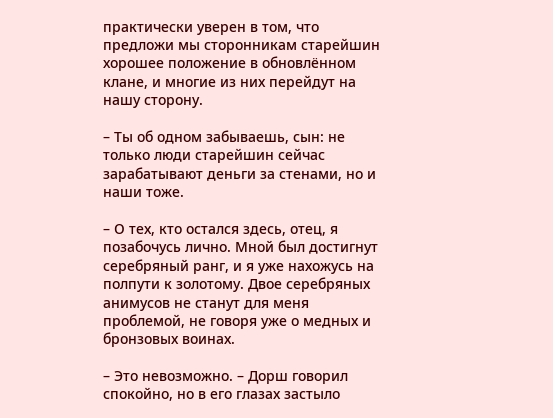практически уверен в том, что предложи мы сторонникам старейшин хорошее положение в обновлённом клане, и многие из них перейдут на нашу сторону.

– Ты об одном забываешь, сын: не только люди старейшин сейчас зарабатывают деньги за стенами, но и наши тоже.

– О тех, кто остался здесь, отец, я позабочусь лично. Мной был достигнут серебряный ранг, и я уже нахожусь на полпути к золотому. Двое серебряных анимусов не станут для меня проблемой, не говоря уже о медных и бронзовых воинах.

– Это невозможно. – Дорш говорил спокойно, но в его глазах застыло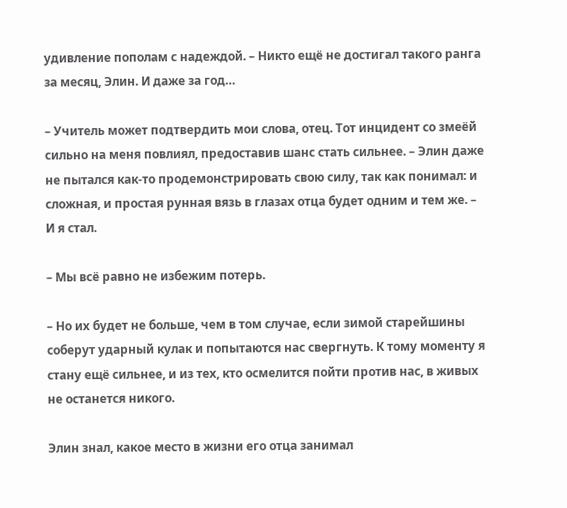удивление пополам с надеждой. – Никто ещё не достигал такого ранга за месяц, Элин. И даже за год…

– Учитель может подтвердить мои слова, отец. Тот инцидент со змеёй сильно на меня повлиял, предоставив шанс стать сильнее. – Элин даже не пытался как-то продемонстрировать свою силу, так как понимал: и сложная, и простая рунная вязь в глазах отца будет одним и тем же. – И я стал.

– Мы всё равно не избежим потерь.

– Но их будет не больше, чем в том случае, если зимой старейшины соберут ударный кулак и попытаются нас свергнуть. К тому моменту я стану ещё сильнее, и из тех, кто осмелится пойти против нас, в живых не останется никого.

Элин знал, какое место в жизни его отца занимал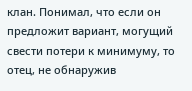клан. Понимал, что если он предложит вариант, могущий свести потери к минимуму, то отец, не обнаружив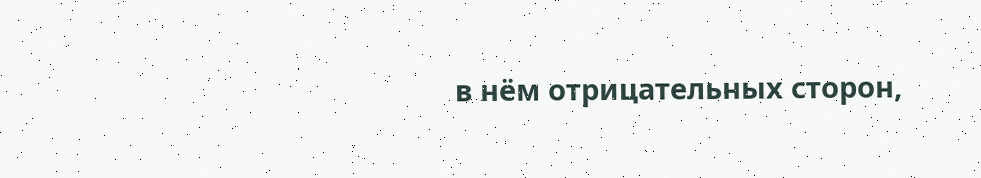в нём отрицательных сторон,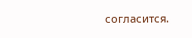согласится.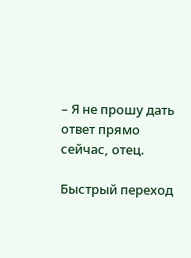– Я не прошу дать ответ прямо сейчас, отец.

Быстрый переход